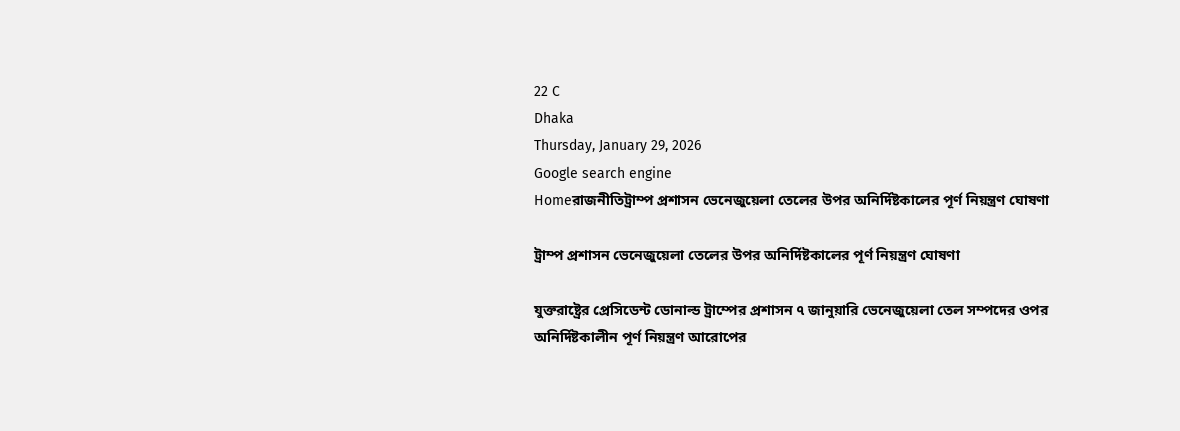22 C
Dhaka
Thursday, January 29, 2026
Google search engine
Homeরাজনীতিট্রাম্প প্রশাসন ভেনেজুয়েলা তেলের উপর অনির্দিষ্টকালের পূর্ণ নিয়ন্ত্রণ ঘোষণা

ট্রাম্প প্রশাসন ভেনেজুয়েলা তেলের উপর অনির্দিষ্টকালের পূর্ণ নিয়ন্ত্রণ ঘোষণা

যুক্তরাষ্ট্রের প্রেসিডেন্ট ডোনাল্ড ট্রাম্পের প্রশাসন ৭ জানুয়ারি ভেনেজুয়েলা তেল সম্পদের ওপর অনির্দিষ্টকালীন পূর্ণ নিয়ন্ত্রণ আরোপের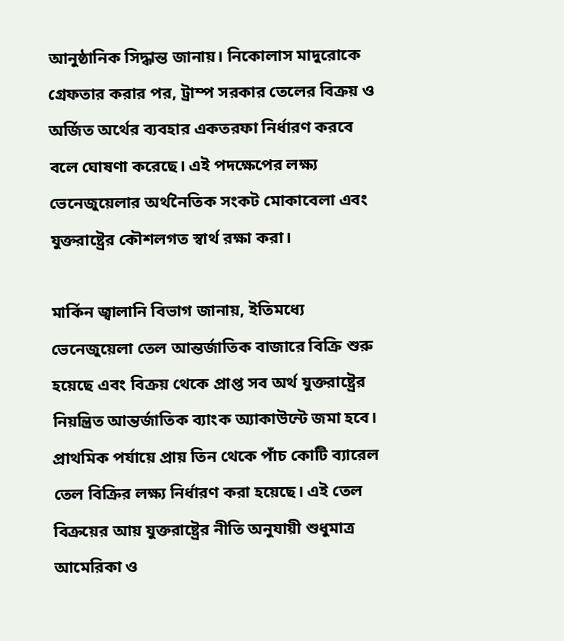আনুষ্ঠানিক সিদ্ধান্ত জানায়। নিকোলাস মাদুরোকে গ্রেফতার করার পর, ট্রাম্প সরকার তেলের বিক্রয় ও অর্জিত অর্থের ব্যবহার একতরফা নির্ধারণ করবে বলে ঘোষণা করেছে। এই পদক্ষেপের লক্ষ্য ভেনেজুয়েলার অর্থনৈতিক সংকট মোকাবেলা এবং যুক্তরাষ্ট্রের কৌশলগত স্বার্থ রক্ষা করা।

মার্কিন জ্বালানি বিভাগ জানায়, ইতিমধ্যে ভেনেজুয়েলা তেল আন্তর্জাতিক বাজারে বিক্রি শুরু হয়েছে এবং বিক্রয় থেকে প্রাপ্ত সব অর্থ যুক্তরাষ্ট্রের নিয়ন্ত্রিত আন্তর্জাতিক ব্যাংক অ্যাকাউন্টে জমা হবে। প্রাথমিক পর্যায়ে প্রায় তিন থেকে পাঁচ কোটি ব্যারেল তেল বিক্রির লক্ষ্য নির্ধারণ করা হয়েছে। এই তেল বিক্রয়ের আয় যুক্তরাষ্ট্রের নীতি অনুযায়ী শুধুমাত্র আমেরিকা ও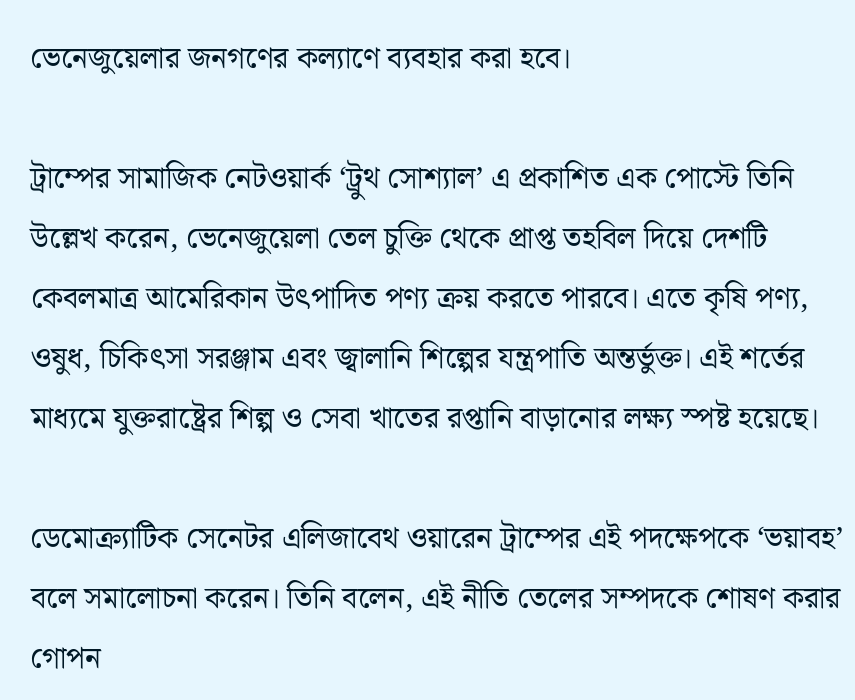ভেনেজুয়েলার জনগণের কল্যাণে ব্যবহার করা হবে।

ট্রাম্পের সামাজিক নেটওয়ার্ক ‘ট্রুথ সোশ্যাল’ এ প্রকাশিত এক পোস্টে তিনি উল্লেখ করেন, ভেনেজুয়েলা তেল চুক্তি থেকে প্রাপ্ত তহবিল দিয়ে দেশটি কেবলমাত্র আমেরিকান উৎপাদিত পণ্য ক্রয় করতে পারবে। এতে কৃষি পণ্য, ওষুধ, চিকিৎসা সরঞ্জাম এবং জ্বালানি শিল্পের যন্ত্রপাতি অন্তর্ভুক্ত। এই শর্তের মাধ্যমে যুক্তরাষ্ট্রের শিল্প ও সেবা খাতের রপ্তানি বাড়ানোর লক্ষ্য স্পষ্ট হয়েছে।

ডেমোক্র্যাটিক সেনেটর এলিজাবেথ ওয়ারেন ট্রাম্পের এই পদক্ষেপকে ‘ভয়াবহ’ বলে সমালোচনা করেন। তিনি বলেন, এই নীতি তেলের সম্পদকে শোষণ করার গোপন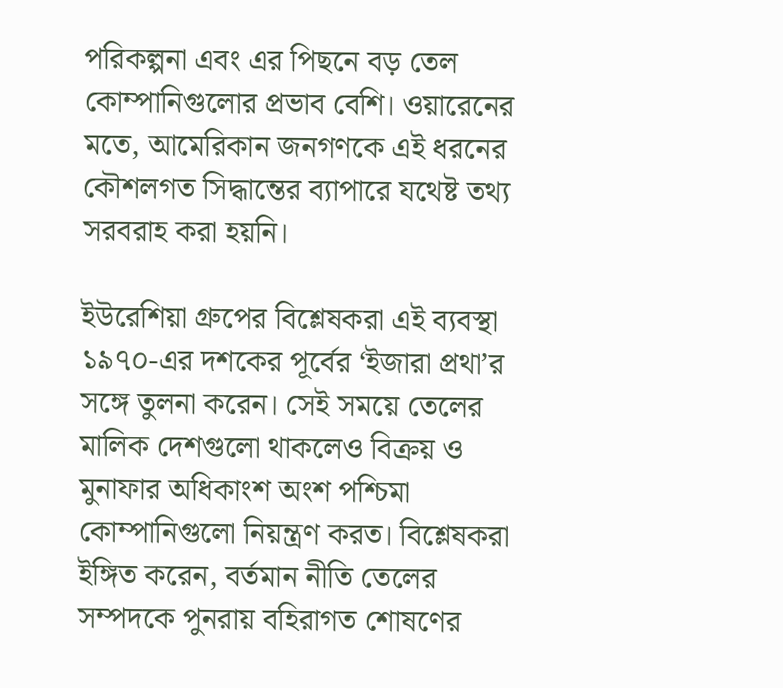পরিকল্পনা এবং এর পিছনে বড় তেল কোম্পানিগুলোর প্রভাব বেশি। ওয়ারেনের মতে, আমেরিকান জনগণকে এই ধরনের কৌশলগত সিদ্ধান্তের ব্যাপারে যথেষ্ট তথ্য সরবরাহ করা হয়নি।

ইউরেশিয়া গ্রুপের বিশ্লেষকরা এই ব্যবস্থা ১৯৭০-এর দশকের পূর্বের ‘ইজারা প্রথা’র সঙ্গে তুলনা করেন। সেই সময়ে তেলের মালিক দেশগুলো থাকলেও বিক্রয় ও মুনাফার অধিকাংশ অংশ পশ্চিমা কোম্পানিগুলো নিয়ন্ত্রণ করত। বিশ্লেষকরা ইঙ্গিত করেন, বর্তমান নীতি তেলের সম্পদকে পুনরায় বহিরাগত শোষণের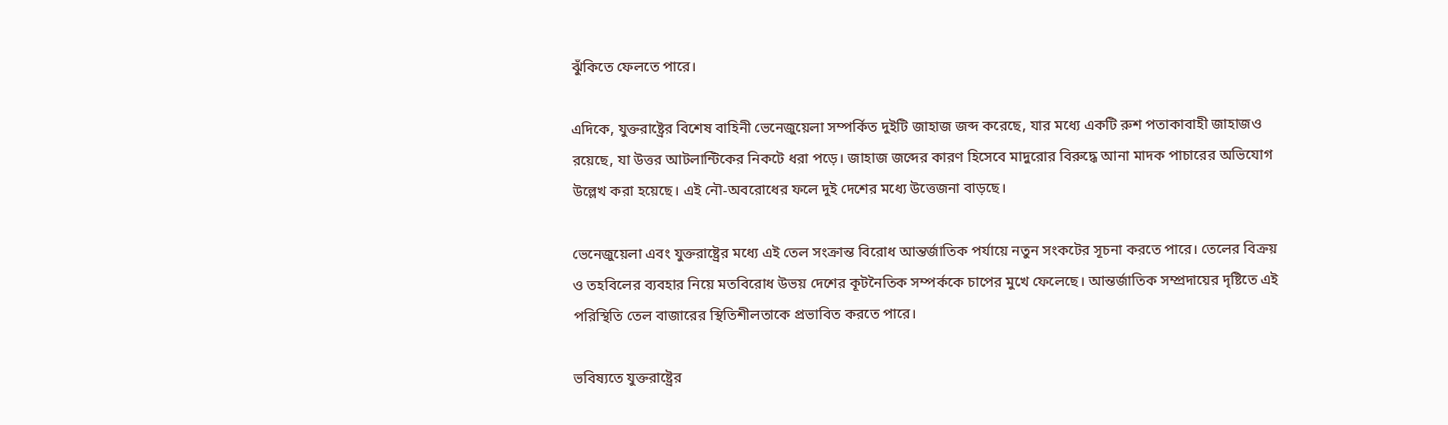ঝুঁকিতে ফেলতে পারে।

এদিকে, যুক্তরাষ্ট্রের বিশেষ বাহিনী ভেনেজুয়েলা সম্পর্কিত দুইটি জাহাজ জব্দ করেছে, যার মধ্যে একটি রুশ পতাকাবাহী জাহাজও রয়েছে, যা উত্তর আটলান্টিকের নিকটে ধরা পড়ে। জাহাজ জব্দের কারণ হিসেবে মাদুরোর বিরুদ্ধে আনা মাদক পাচারের অভিযোগ উল্লেখ করা হয়েছে। এই নৌ-অবরোধের ফলে দুই দেশের মধ্যে উত্তেজনা বাড়ছে।

ভেনেজুয়েলা এবং যুক্তরাষ্ট্রের মধ্যে এই তেল সংক্রান্ত বিরোধ আন্তর্জাতিক পর্যায়ে নতুন সংকটের সূচনা করতে পারে। তেলের বিক্রয় ও তহবিলের ব্যবহার নিয়ে মতবিরোধ উভয় দেশের কূটনৈতিক সম্পর্ককে চাপের মুখে ফেলেছে। আন্তর্জাতিক সম্প্রদায়ের দৃষ্টিতে এই পরিস্থিতি তেল বাজারের স্থিতিশীলতাকে প্রভাবিত করতে পারে।

ভবিষ্যতে যুক্তরাষ্ট্রের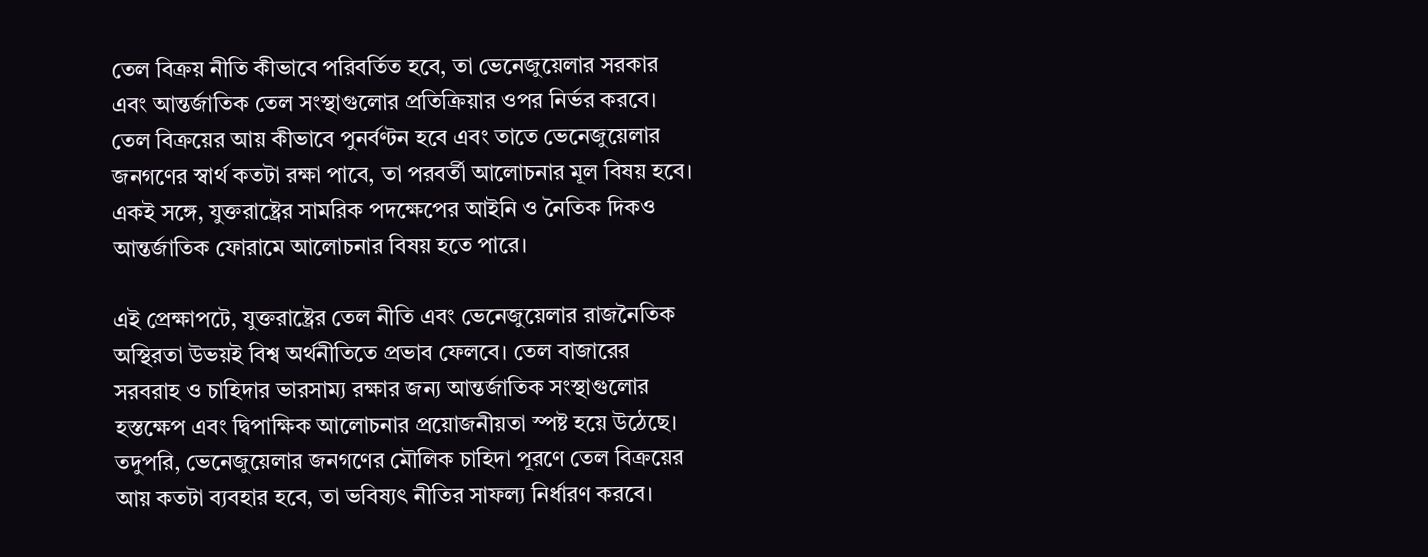তেল বিক্রয় নীতি কীভাবে পরিবর্তিত হবে, তা ভেনেজুয়েলার সরকার এবং আন্তর্জাতিক তেল সংস্থাগুলোর প্রতিক্রিয়ার ওপর নির্ভর করবে। তেল বিক্রয়ের আয় কীভাবে পুনর্বণ্টন হবে এবং তাতে ভেনেজুয়েলার জনগণের স্বার্থ কতটা রক্ষা পাবে, তা পরবর্তী আলোচনার মূল বিষয় হবে। একই সঙ্গে, যুক্তরাষ্ট্রের সামরিক পদক্ষেপের আইনি ও নৈতিক দিকও আন্তর্জাতিক ফোরামে আলোচনার বিষয় হতে পারে।

এই প্রেক্ষাপটে, যুক্তরাষ্ট্রের তেল নীতি এবং ভেনেজুয়েলার রাজনৈতিক অস্থিরতা উভয়ই বিশ্ব অর্থনীতিতে প্রভাব ফেলবে। তেল বাজারের সরবরাহ ও চাহিদার ভারসাম্য রক্ষার জন্য আন্তর্জাতিক সংস্থাগুলোর হস্তক্ষেপ এবং দ্বিপাক্ষিক আলোচনার প্রয়োজনীয়তা স্পষ্ট হয়ে উঠেছে। তদুপরি, ভেনেজুয়েলার জনগণের মৌলিক চাহিদা পূরণে তেল বিক্রয়ের আয় কতটা ব্যবহার হবে, তা ভবিষ্যৎ নীতির সাফল্য নির্ধারণ করবে।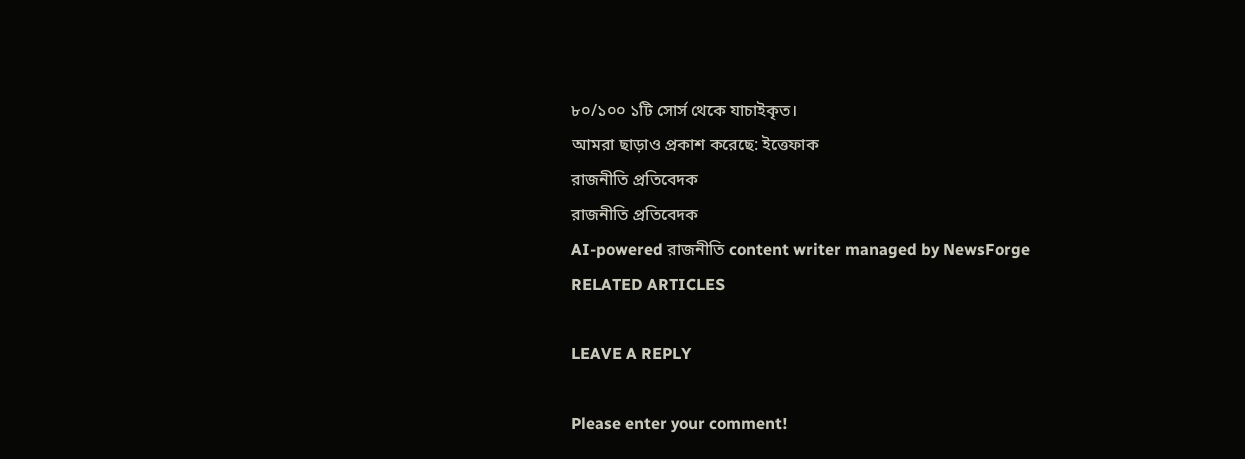৮০/১০০ ১টি সোর্স থেকে যাচাইকৃত।
আমরা ছাড়াও প্রকাশ করেছে: ইত্তেফাক
রাজনীতি প্রতিবেদক
রাজনীতি প্রতিবেদক
AI-powered রাজনীতি content writer managed by NewsForge
RELATED ARTICLES

LEAVE A REPLY

Please enter your comment!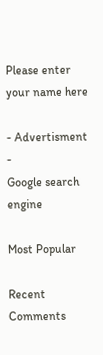Please enter your name here

- Advertisment -
Google search engine

Most Popular

Recent Comments